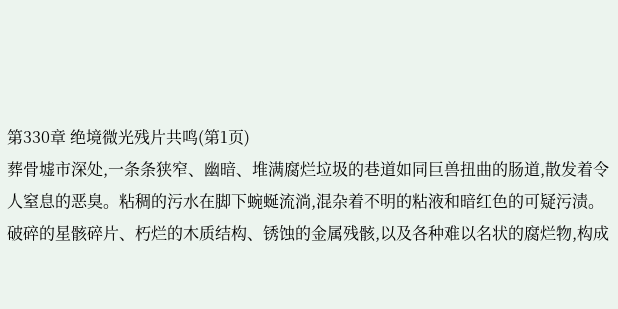第330章 绝境微光残片共鸣(第1页)
葬骨墟市深处,一条条狭窄、幽暗、堆满腐烂垃圾的巷道如同巨兽扭曲的肠道,散发着令人窒息的恶臭。粘稠的污水在脚下蜿蜒流淌,混杂着不明的粘液和暗红色的可疑污渍。破碎的星骸碎片、朽烂的木质结构、锈蚀的金属残骸,以及各种难以名状的腐烂物,构成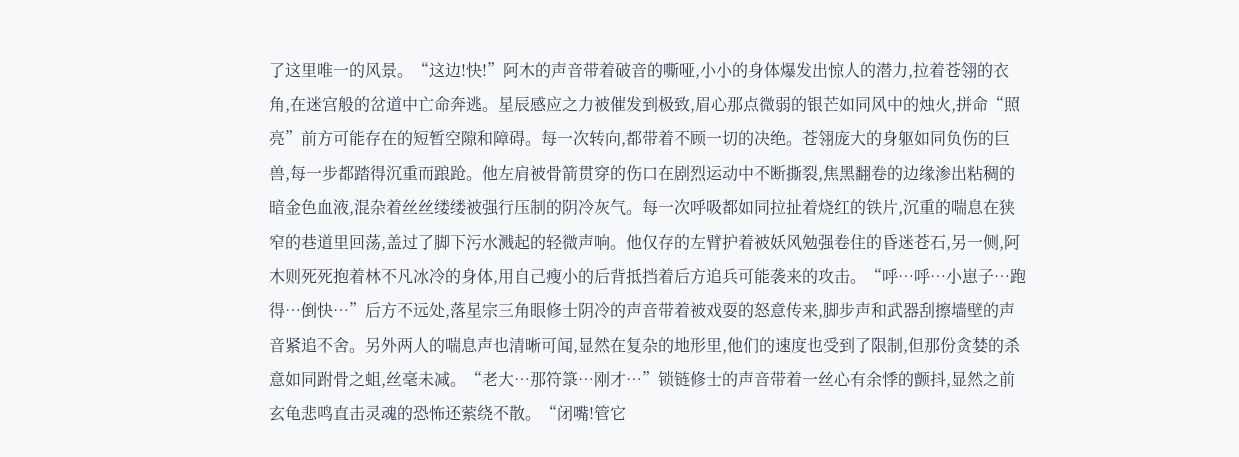了这里唯一的风景。“这边!快!”阿木的声音带着破音的嘶哑,小小的身体爆发出惊人的潜力,拉着苍翎的衣角,在迷宫般的岔道中亡命奔逃。星辰感应之力被催发到极致,眉心那点微弱的银芒如同风中的烛火,拼命“照亮”前方可能存在的短暂空隙和障碍。每一次转向,都带着不顾一切的决绝。苍翎庞大的身躯如同负伤的巨兽,每一步都踏得沉重而踉跄。他左肩被骨箭贯穿的伤口在剧烈运动中不断撕裂,焦黑翻卷的边缘渗出粘稠的暗金色血液,混杂着丝丝缕缕被强行压制的阴冷灰气。每一次呼吸都如同拉扯着烧红的铁片,沉重的喘息在狭窄的巷道里回荡,盖过了脚下污水溅起的轻微声响。他仅存的左臂护着被妖风勉强卷住的昏迷苍石,另一侧,阿木则死死抱着林不凡冰冷的身体,用自己瘦小的后背抵挡着后方追兵可能袭来的攻击。“呼…呼…小崽子…跑得…倒快…”后方不远处,落星宗三角眼修士阴冷的声音带着被戏耍的怒意传来,脚步声和武器刮擦墙壁的声音紧追不舍。另外两人的喘息声也清晰可闻,显然在复杂的地形里,他们的速度也受到了限制,但那份贪婪的杀意如同跗骨之蛆,丝毫未减。“老大…那符箓…刚才…”锁链修士的声音带着一丝心有余悸的颤抖,显然之前玄龟悲鸣直击灵魂的恐怖还萦绕不散。“闭嘴!管它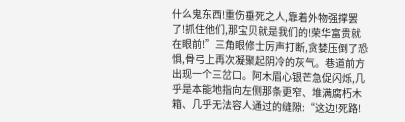什么鬼东西!重伤垂死之人,靠着外物强撑罢了!抓住他们,那宝贝就是我们的!荣华富贵就在眼前!”三角眼修士厉声打断,贪婪压倒了恐惧,骨弓上再次凝聚起阴冷的灰气。巷道前方出现一个三岔口。阿木眉心银芒急促闪烁,几乎是本能地指向左侧那条更窄、堆满腐朽木箱、几乎无法容人通过的缝隙:“这边!死路!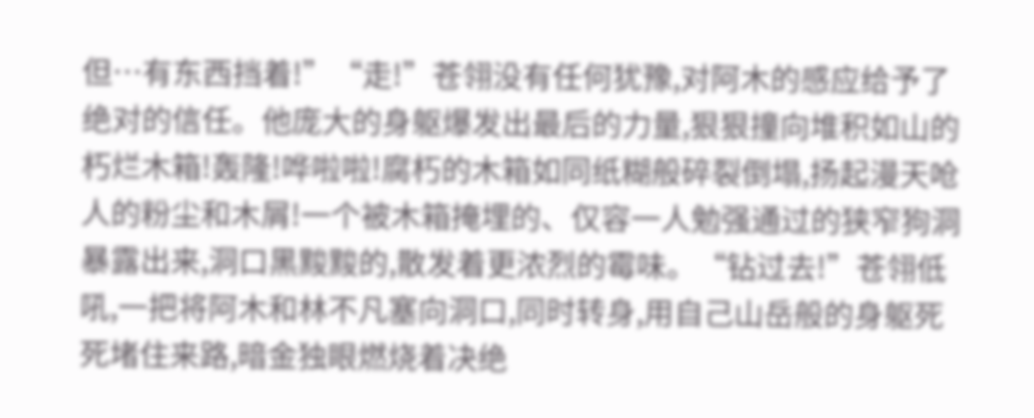但…有东西挡着!”“走!”苍翎没有任何犹豫,对阿木的感应给予了绝对的信任。他庞大的身躯爆发出最后的力量,狠狠撞向堆积如山的朽烂木箱!轰隆!哗啦啦!腐朽的木箱如同纸糊般碎裂倒塌,扬起漫天呛人的粉尘和木屑!一个被木箱掩埋的、仅容一人勉强通过的狭窄狗洞暴露出来,洞口黑黢黢的,散发着更浓烈的霉味。“钻过去!”苍翎低吼,一把将阿木和林不凡塞向洞口,同时转身,用自己山岳般的身躯死死堵住来路,暗金独眼燃烧着决绝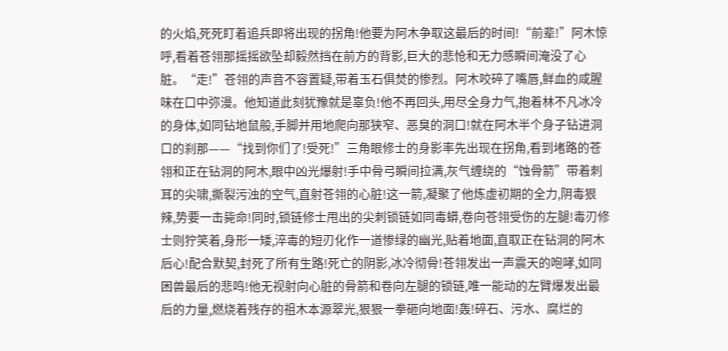的火焰,死死盯着追兵即将出现的拐角!他要为阿木争取这最后的时间!“前辈!”阿木惊呼,看着苍翎那摇摇欲坠却毅然挡在前方的背影,巨大的悲怆和无力感瞬间淹没了心脏。“走!”苍翎的声音不容置疑,带着玉石俱焚的惨烈。阿木咬碎了嘴唇,鲜血的咸腥味在口中弥漫。他知道此刻犹豫就是辜负!他不再回头,用尽全身力气,抱着林不凡冰冷的身体,如同钻地鼠般,手脚并用地爬向那狭窄、恶臭的洞口!就在阿木半个身子钻进洞口的刹那——“找到你们了!受死!”三角眼修士的身影率先出现在拐角,看到堵路的苍翎和正在钻洞的阿木,眼中凶光爆射!手中骨弓瞬间拉满,灰气缠绕的“蚀骨箭”带着刺耳的尖啸,撕裂污浊的空气,直射苍翎的心脏!这一箭,凝聚了他炼虚初期的全力,阴毒狠辣,势要一击毙命!同时,锁链修士甩出的尖刺锁链如同毒蟒,卷向苍翎受伤的左腿!毒刃修士则狞笑着,身形一矮,淬毒的短刃化作一道惨绿的幽光,贴着地面,直取正在钻洞的阿木后心!配合默契,封死了所有生路!死亡的阴影,冰冷彻骨!苍翎发出一声震天的咆哮,如同困兽最后的悲鸣!他无视射向心脏的骨箭和卷向左腿的锁链,唯一能动的左臂爆发出最后的力量,燃烧着残存的祖木本源翠光,狠狠一拳砸向地面!轰!碎石、污水、腐烂的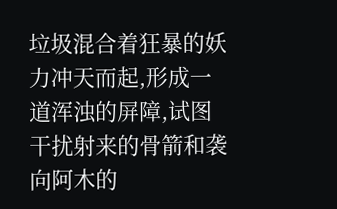垃圾混合着狂暴的妖力冲天而起,形成一道浑浊的屏障,试图干扰射来的骨箭和袭向阿木的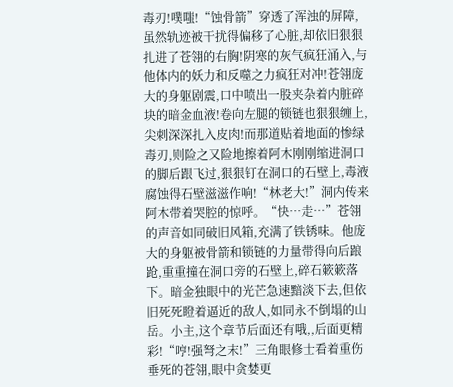毒刃!噗嗤!“蚀骨箭”穿透了浑浊的屏障,虽然轨迹被干扰得偏移了心脏,却依旧狠狠扎进了苍翎的右胸!阴寒的灰气疯狂涌入,与他体内的妖力和反噬之力疯狂对冲!苍翎庞大的身躯剧震,口中喷出一股夹杂着内脏碎块的暗金血液!卷向左腿的锁链也狠狠缠上,尖刺深深扎入皮肉!而那道贴着地面的惨绿毒刃,则险之又险地擦着阿木刚刚缩进洞口的脚后跟飞过,狠狠钉在洞口的石壁上,毒液腐蚀得石壁滋滋作响!“林老大!”洞内传来阿木带着哭腔的惊呼。“快…走…”苍翎的声音如同破旧风箱,充满了铁锈味。他庞大的身躯被骨箭和锁链的力量带得向后踉跄,重重撞在洞口旁的石壁上,碎石簌簌落下。暗金独眼中的光芒急速黯淡下去,但依旧死死瞪着逼近的敌人,如同永不倒塌的山岳。小主,这个章节后面还有哦,,后面更精彩!“哼!强弩之末!”三角眼修士看着重伤垂死的苍翎,眼中贪婪更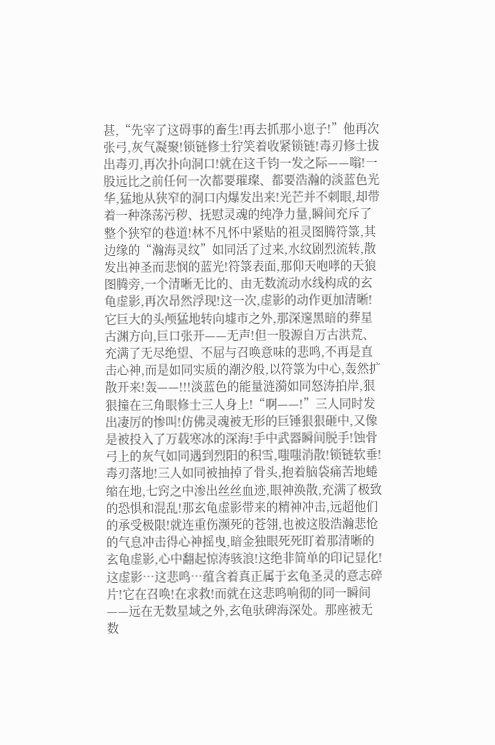甚,“先宰了这碍事的畜生!再去抓那小崽子!”他再次张弓,灰气凝聚!锁链修士狞笑着收紧锁链!毒刃修士拔出毒刃,再次扑向洞口!就在这千钧一发之际——嗡!一股远比之前任何一次都要璀璨、都要浩瀚的淡蓝色光华,猛地从狭窄的洞口内爆发出来!光芒并不刺眼,却带着一种涤荡污秽、抚慰灵魂的纯净力量,瞬间充斥了整个狭窄的巷道!林不凡怀中紧贴的祖灵图腾符箓,其边缘的“瀚海灵纹”如同活了过来,水纹剧烈流转,散发出神圣而悲悯的蓝光!符箓表面,那仰天咆哮的天狼图腾旁,一个清晰无比的、由无数流动水线构成的玄龟虚影,再次昂然浮现!这一次,虚影的动作更加清晰!它巨大的头颅猛地转向墟市之外,那深邃黑暗的葬星古渊方向,巨口张开——无声!但一股源自万古洪荒、充满了无尽绝望、不屈与召唤意味的悲鸣,不再是直击心神,而是如同实质的潮汐般,以符箓为中心,轰然扩散开来!轰——!!!淡蓝色的能量涟漪如同怒涛拍岸,狠狠撞在三角眼修士三人身上!“啊——!”三人同时发出凄厉的惨叫!仿佛灵魂被无形的巨锤狠狠砸中,又像是被投入了万载寒冰的深海!手中武器瞬间脱手!蚀骨弓上的灰气如同遇到烈阳的积雪,嗤嗤消散!锁链软垂!毒刃落地!三人如同被抽掉了骨头,抱着脑袋痛苦地蜷缩在地,七窍之中渗出丝丝血迹,眼神涣散,充满了极致的恐惧和混乱!那玄龟虚影带来的精神冲击,远超他们的承受极限!就连重伤濒死的苍翎,也被这股浩瀚悲怆的气息冲击得心神摇曳,暗金独眼死死盯着那清晰的玄龟虚影,心中翻起惊涛骇浪!这绝非简单的印记显化!这虚影…这悲鸣…蕴含着真正属于玄龟圣灵的意志碎片!它在召唤!在求救!而就在这悲鸣响彻的同一瞬间——远在无数星域之外,玄龟驮碑海深处。那座被无数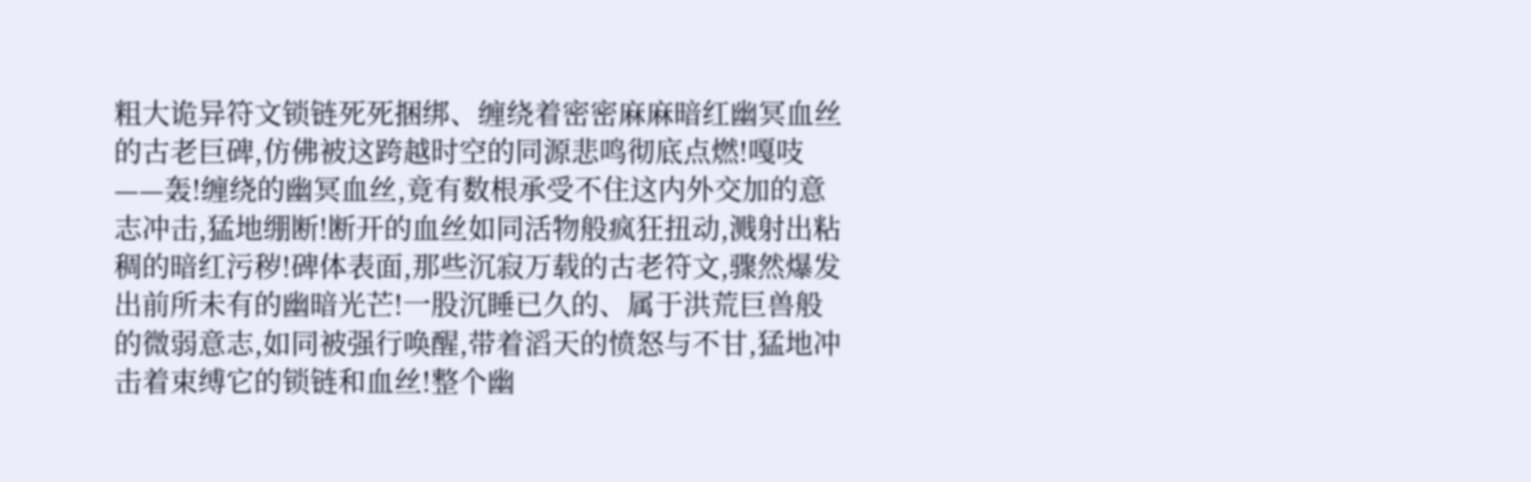粗大诡异符文锁链死死捆绑、缠绕着密密麻麻暗红幽冥血丝的古老巨碑,仿佛被这跨越时空的同源悲鸣彻底点燃!嘎吱——轰!缠绕的幽冥血丝,竟有数根承受不住这内外交加的意志冲击,猛地绷断!断开的血丝如同活物般疯狂扭动,溅射出粘稠的暗红污秽!碑体表面,那些沉寂万载的古老符文,骤然爆发出前所未有的幽暗光芒!一股沉睡已久的、属于洪荒巨兽般的微弱意志,如同被强行唤醒,带着滔天的愤怒与不甘,猛地冲击着束缚它的锁链和血丝!整个幽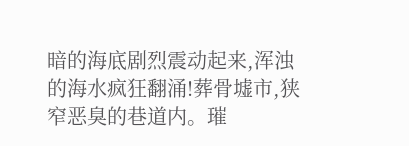暗的海底剧烈震动起来,浑浊的海水疯狂翻涌!葬骨墟市,狭窄恶臭的巷道内。璀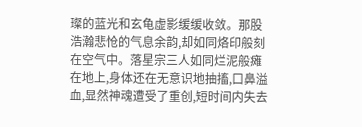璨的蓝光和玄龟虚影缓缓收敛。那股浩瀚悲怆的气息余韵,却如同烙印般刻在空气中。落星宗三人如同烂泥般瘫在地上,身体还在无意识地抽搐,口鼻溢血,显然神魂遭受了重创,短时间内失去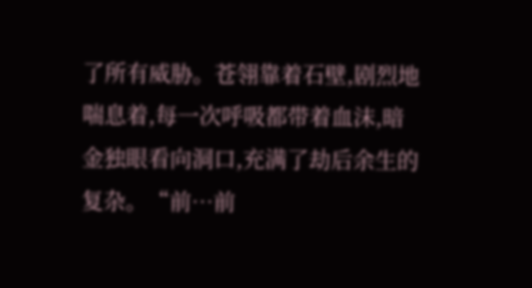了所有威胁。苍翎靠着石壁,剧烈地喘息着,每一次呼吸都带着血沫,暗金独眼看向洞口,充满了劫后余生的复杂。“前…前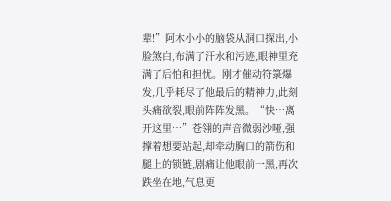辈!”阿木小小的脑袋从洞口探出,小脸煞白,布满了汗水和污迹,眼神里充满了后怕和担忧。刚才催动符箓爆发,几乎耗尽了他最后的精神力,此刻头痛欲裂,眼前阵阵发黑。“快…离开这里…”苍翎的声音微弱沙哑,强撑着想要站起,却牵动胸口的箭伤和腿上的锁链,剧痛让他眼前一黑,再次跌坐在地,气息更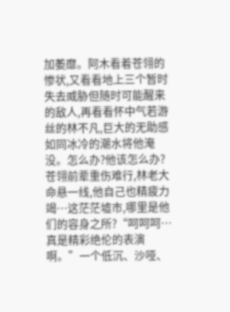加萎靡。阿木看着苍翎的惨状,又看看地上三个暂时失去威胁但随时可能醒来的敌人,再看看怀中气若游丝的林不凡,巨大的无助感如同冰冷的潮水将他淹没。怎么办?他该怎么办?苍翎前辈重伤难行,林老大命悬一线,他自己也精疲力竭…这茫茫墟市,哪里是他们的容身之所?“呵呵呵…真是精彩绝伦的表演啊。”一个低沉、沙哑、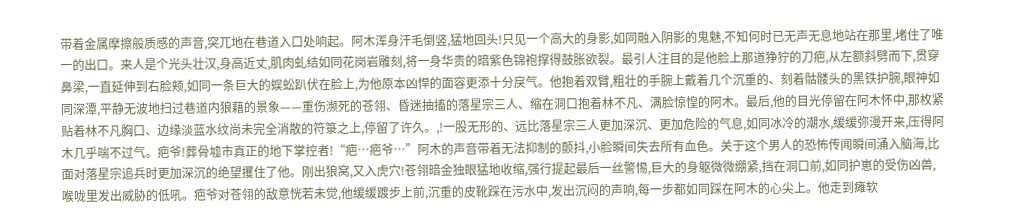带着金属摩擦般质感的声音,突兀地在巷道入口处响起。阿木浑身汗毛倒竖,猛地回头!只见一个高大的身影,如同融入阴影的鬼魅,不知何时已无声无息地站在那里,堵住了唯一的出口。来人是个光头壮汉,身高近丈,肌肉虬结如同花岗岩雕刻,将一身华贵的暗紫色锦袍撑得鼓胀欲裂。最引人注目的是他脸上那道狰狞的刀疤,从左额斜劈而下,贯穿鼻梁,一直延伸到右脸颊,如同一条巨大的蜈蚣趴伏在脸上,为他原本凶悍的面容更添十分戾气。他抱着双臂,粗壮的手腕上戴着几个沉重的、刻着骷髅头的黑铁护腕,眼神如同深潭,平静无波地扫过巷道内狼藉的景象——重伤濒死的苍翎、昏迷抽搐的落星宗三人、缩在洞口抱着林不凡、满脸惊惶的阿木。最后,他的目光停留在阿木怀中,那枚紧贴着林不凡胸口、边缘淡蓝水纹尚未完全消散的符箓之上,停留了许久。,!一股无形的、远比落星宗三人更加深沉、更加危险的气息,如同冰冷的潮水,缓缓弥漫开来,压得阿木几乎喘不过气。疤爷!葬骨墟市真正的地下掌控者!“疤…疤爷…”阿木的声音带着无法抑制的颤抖,小脸瞬间失去所有血色。关于这个男人的恐怖传闻瞬间涌入脑海,比面对落星宗追兵时更加深沉的绝望攫住了他。刚出狼窝,又入虎穴!苍翎暗金独眼猛地收缩,强行提起最后一丝警惕,巨大的身躯微微绷紧,挡在洞口前,如同护崽的受伤凶兽,喉咙里发出威胁的低吼。疤爷对苍翎的敌意恍若未觉,他缓缓踱步上前,沉重的皮靴踩在污水中,发出沉闷的声响,每一步都如同踩在阿木的心尖上。他走到瘫软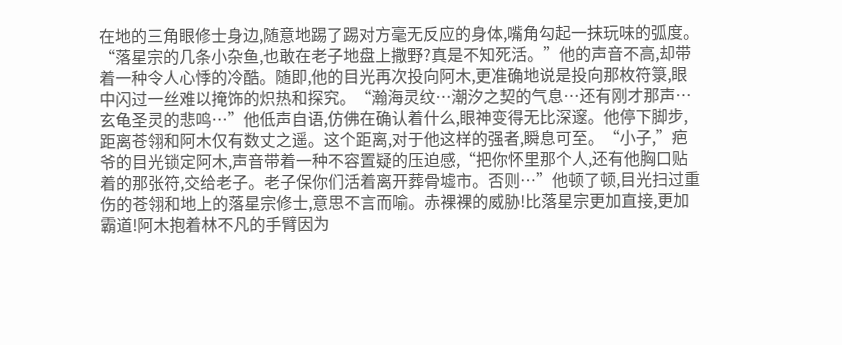在地的三角眼修士身边,随意地踢了踢对方毫无反应的身体,嘴角勾起一抹玩味的弧度。“落星宗的几条小杂鱼,也敢在老子地盘上撒野?真是不知死活。”他的声音不高,却带着一种令人心悸的冷酷。随即,他的目光再次投向阿木,更准确地说是投向那枚符箓,眼中闪过一丝难以掩饰的炽热和探究。“瀚海灵纹…潮汐之契的气息…还有刚才那声…玄龟圣灵的悲鸣…”他低声自语,仿佛在确认着什么,眼神变得无比深邃。他停下脚步,距离苍翎和阿木仅有数丈之遥。这个距离,对于他这样的强者,瞬息可至。“小子,”疤爷的目光锁定阿木,声音带着一种不容置疑的压迫感,“把你怀里那个人,还有他胸口贴着的那张符,交给老子。老子保你们活着离开葬骨墟市。否则…”他顿了顿,目光扫过重伤的苍翎和地上的落星宗修士,意思不言而喻。赤裸裸的威胁!比落星宗更加直接,更加霸道!阿木抱着林不凡的手臂因为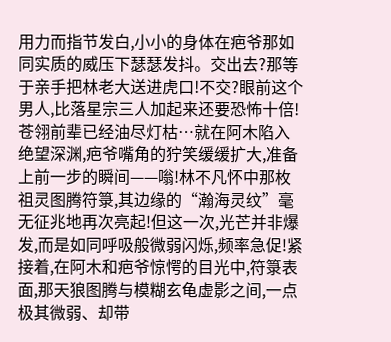用力而指节发白,小小的身体在疤爷那如同实质的威压下瑟瑟发抖。交出去?那等于亲手把林老大送进虎口!不交?眼前这个男人,比落星宗三人加起来还要恐怖十倍!苍翎前辈已经油尽灯枯…就在阿木陷入绝望深渊,疤爷嘴角的狞笑缓缓扩大,准备上前一步的瞬间——嗡!林不凡怀中那枚祖灵图腾符箓,其边缘的“瀚海灵纹”毫无征兆地再次亮起!但这一次,光芒并非爆发,而是如同呼吸般微弱闪烁,频率急促!紧接着,在阿木和疤爷惊愕的目光中,符箓表面,那天狼图腾与模糊玄龟虚影之间,一点极其微弱、却带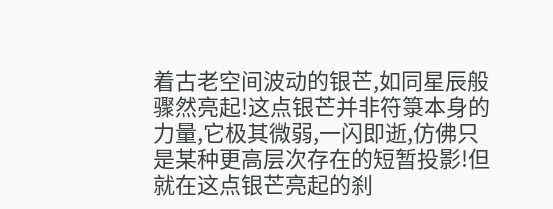着古老空间波动的银芒,如同星辰般骤然亮起!这点银芒并非符箓本身的力量,它极其微弱,一闪即逝,仿佛只是某种更高层次存在的短暂投影!但就在这点银芒亮起的刹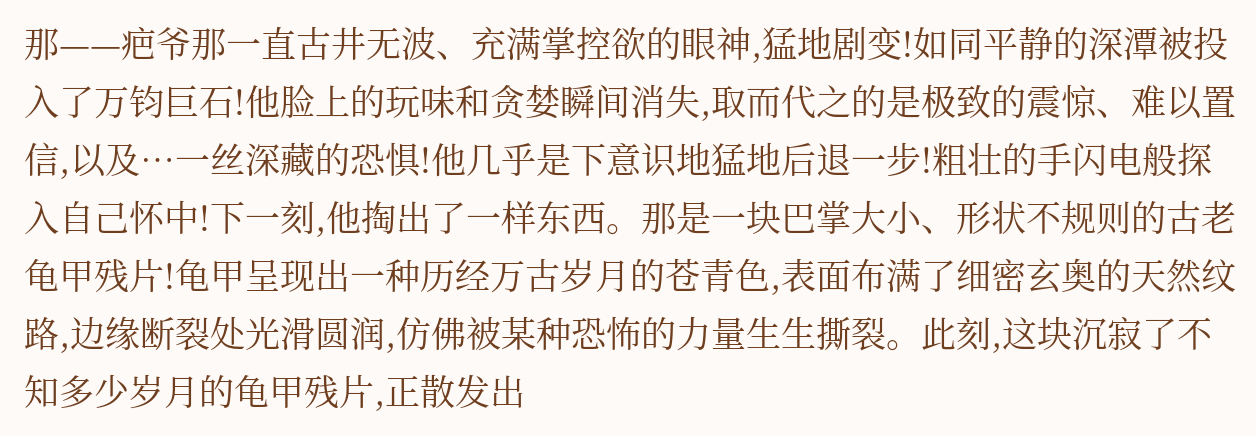那——疤爷那一直古井无波、充满掌控欲的眼神,猛地剧变!如同平静的深潭被投入了万钧巨石!他脸上的玩味和贪婪瞬间消失,取而代之的是极致的震惊、难以置信,以及…一丝深藏的恐惧!他几乎是下意识地猛地后退一步!粗壮的手闪电般探入自己怀中!下一刻,他掏出了一样东西。那是一块巴掌大小、形状不规则的古老龟甲残片!龟甲呈现出一种历经万古岁月的苍青色,表面布满了细密玄奥的天然纹路,边缘断裂处光滑圆润,仿佛被某种恐怖的力量生生撕裂。此刻,这块沉寂了不知多少岁月的龟甲残片,正散发出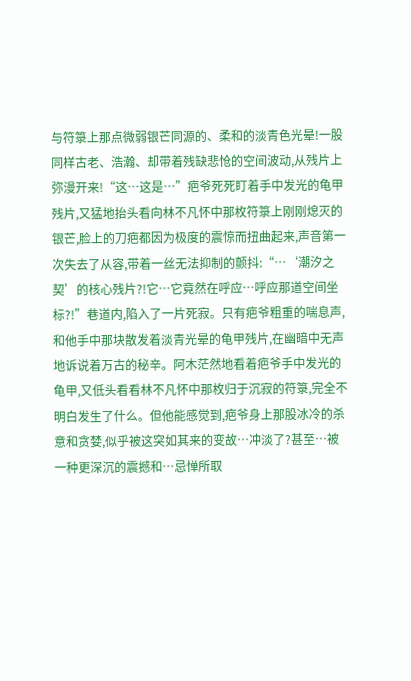与符箓上那点微弱银芒同源的、柔和的淡青色光晕!一股同样古老、浩瀚、却带着残缺悲怆的空间波动,从残片上弥漫开来!“这…这是…”疤爷死死盯着手中发光的龟甲残片,又猛地抬头看向林不凡怀中那枚符箓上刚刚熄灭的银芒,脸上的刀疤都因为极度的震惊而扭曲起来,声音第一次失去了从容,带着一丝无法抑制的颤抖:“…‘潮汐之契’的核心残片?!它…它竟然在呼应…呼应那道空间坐标?!”巷道内,陷入了一片死寂。只有疤爷粗重的喘息声,和他手中那块散发着淡青光晕的龟甲残片,在幽暗中无声地诉说着万古的秘辛。阿木茫然地看着疤爷手中发光的龟甲,又低头看看林不凡怀中那枚归于沉寂的符箓,完全不明白发生了什么。但他能感觉到,疤爷身上那股冰冷的杀意和贪婪,似乎被这突如其来的变故…冲淡了?甚至…被一种更深沉的震撼和…忌惮所取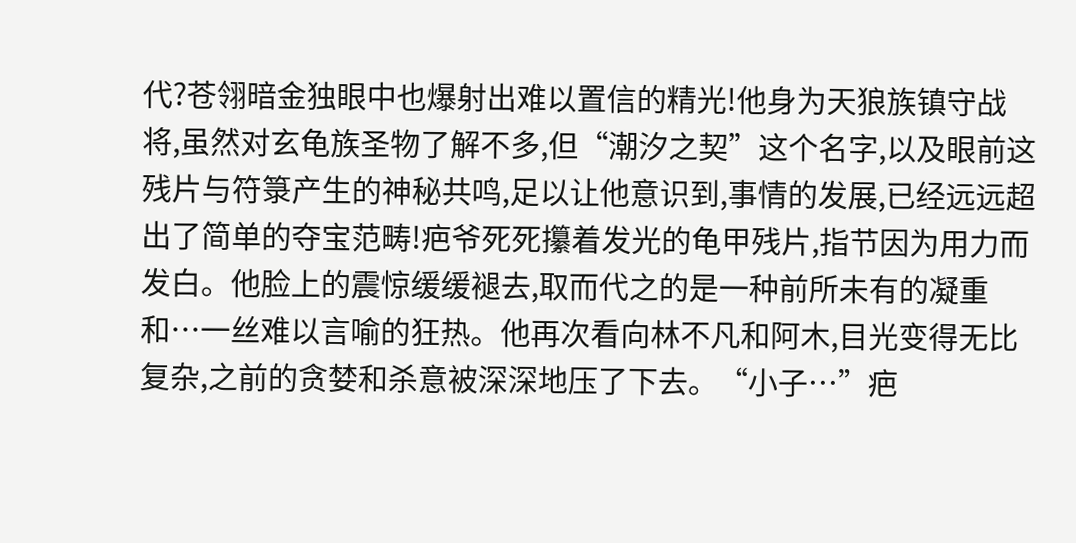代?苍翎暗金独眼中也爆射出难以置信的精光!他身为天狼族镇守战将,虽然对玄龟族圣物了解不多,但“潮汐之契”这个名字,以及眼前这残片与符箓产生的神秘共鸣,足以让他意识到,事情的发展,已经远远超出了简单的夺宝范畴!疤爷死死攥着发光的龟甲残片,指节因为用力而发白。他脸上的震惊缓缓褪去,取而代之的是一种前所未有的凝重和…一丝难以言喻的狂热。他再次看向林不凡和阿木,目光变得无比复杂,之前的贪婪和杀意被深深地压了下去。“小子…”疤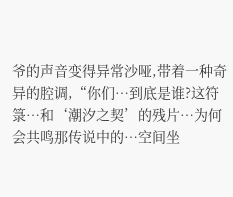爷的声音变得异常沙哑,带着一种奇异的腔调,“你们…到底是谁?这符箓…和‘潮汐之契’的残片…为何会共鸣那传说中的…空间坐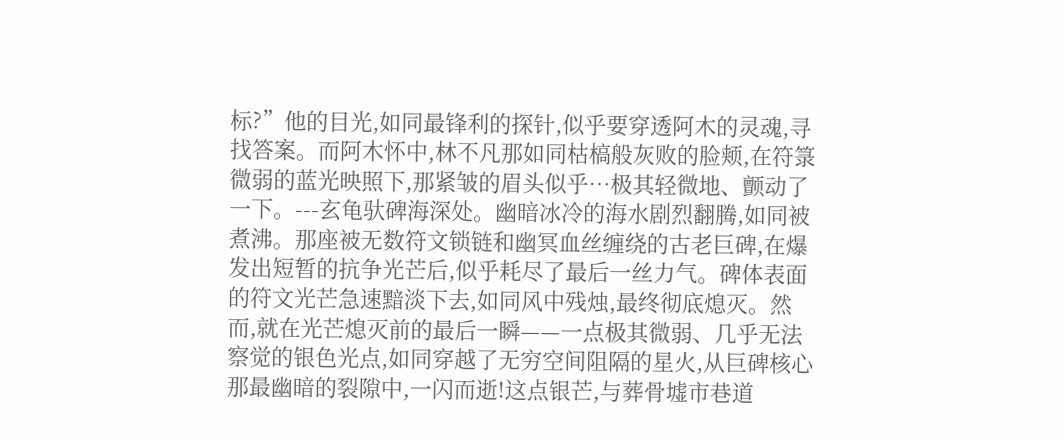标?”他的目光,如同最锋利的探针,似乎要穿透阿木的灵魂,寻找答案。而阿木怀中,林不凡那如同枯槁般灰败的脸颊,在符箓微弱的蓝光映照下,那紧皱的眉头似乎…极其轻微地、颤动了一下。---玄龟驮碑海深处。幽暗冰冷的海水剧烈翻腾,如同被煮沸。那座被无数符文锁链和幽冥血丝缠绕的古老巨碑,在爆发出短暂的抗争光芒后,似乎耗尽了最后一丝力气。碑体表面的符文光芒急速黯淡下去,如同风中残烛,最终彻底熄灭。然而,就在光芒熄灭前的最后一瞬——一点极其微弱、几乎无法察觉的银色光点,如同穿越了无穷空间阻隔的星火,从巨碑核心那最幽暗的裂隙中,一闪而逝!这点银芒,与葬骨墟市巷道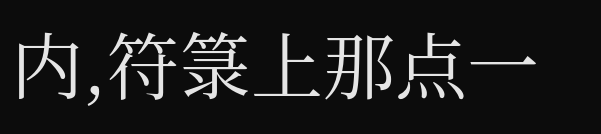内,符箓上那点一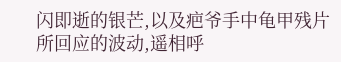闪即逝的银芒,以及疤爷手中龟甲残片所回应的波动,遥相呼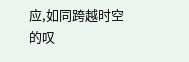应,如同跨越时空的叹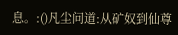息。:()凡尘问道:从矿奴到仙尊